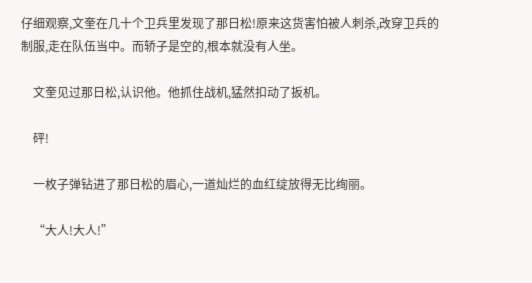仔细观察,文奎在几十个卫兵里发现了那日松!原来这货害怕被人刺杀,改穿卫兵的制服,走在队伍当中。而轿子是空的,根本就没有人坐。

    文奎见过那日松,认识他。他抓住战机,猛然扣动了扳机。

    砰!

    一枚子弹钻进了那日松的眉心,一道灿烂的血红绽放得无比绚丽。

    “大人!大人!”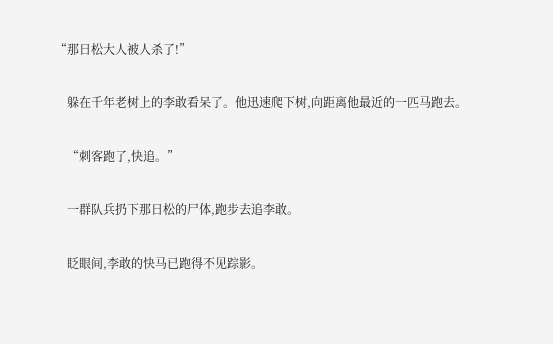“那日松大人被人杀了!”

    躲在千年老树上的李敢看呆了。他迅速爬下树,向距离他最近的一匹马跑去。

    “刺客跑了,快追。”

    一群队兵扔下那日松的尸体,跑步去追李敢。

    眨眼间,李敢的快马已跑得不见踪影。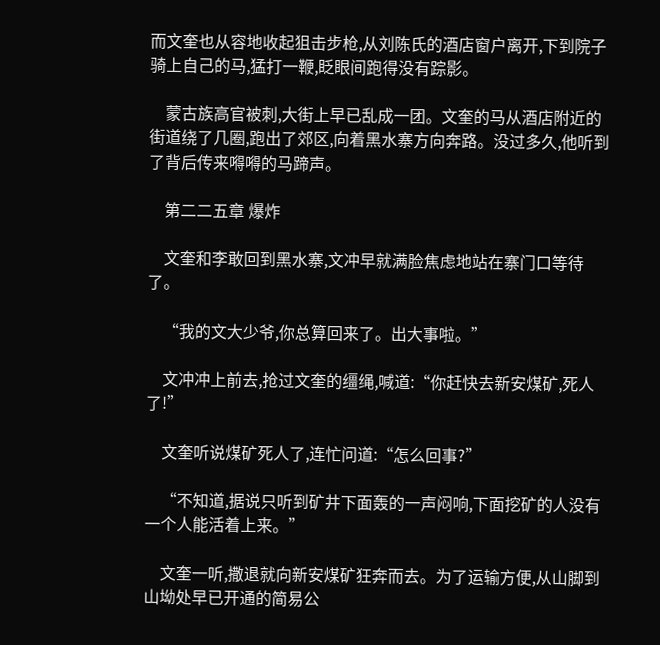而文奎也从容地收起狙击步枪,从刘陈氏的酒店窗户离开,下到院子骑上自己的马,猛打一鞭,眨眼间跑得没有踪影。

    蒙古族高官被刺,大街上早已乱成一团。文奎的马从酒店附近的街道绕了几圈,跑出了郊区,向着黑水寨方向奔路。没过多久,他听到了背后传来嘚嘚的马蹄声。

    第二二五章 爆炸

    文奎和李敢回到黑水寨,文冲早就满脸焦虑地站在寨门口等待了。

    “我的文大少爷,你总算回来了。出大事啦。”

    文冲冲上前去,抢过文奎的缰绳,喊道:“你赶快去新安煤矿,死人了!”

    文奎听说煤矿死人了,连忙问道:“怎么回事?”

    “不知道,据说只听到矿井下面轰的一声闷响,下面挖矿的人没有一个人能活着上来。”

    文奎一听,撒退就向新安煤矿狂奔而去。为了运输方便,从山脚到山坳处早已开通的简易公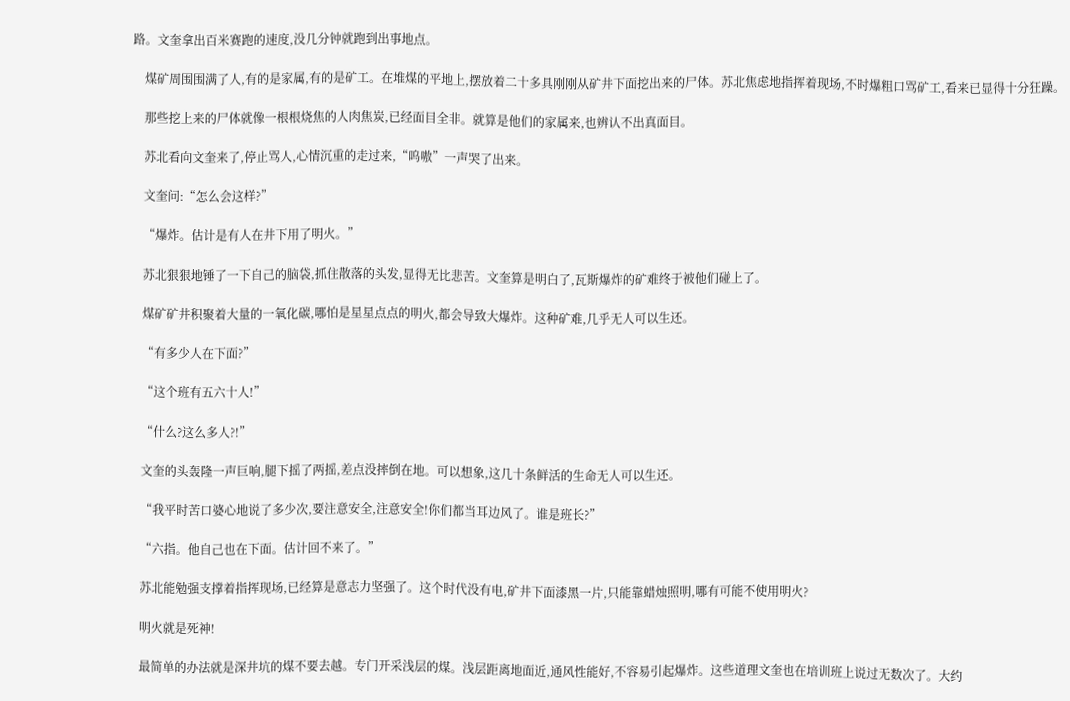路。文奎拿出百米赛跑的速度,没几分钟就跑到出事地点。

    煤矿周围围满了人,有的是家属,有的是矿工。在堆煤的平地上,摆放着二十多具刚刚从矿井下面挖出来的尸体。苏北焦虑地指挥着现场,不时爆粗口骂矿工,看来已显得十分狂躁。

    那些挖上来的尸体就像一根根烧焦的人肉焦炭,已经面目全非。就算是他们的家属来,也辨认不出真面目。

    苏北看向文奎来了,停止骂人,心情沉重的走过来,“呜嗷”一声哭了出来。

    文奎问:“怎么会这样?”

    “爆炸。估计是有人在井下用了明火。”

    苏北狠狠地锤了一下自己的脑袋,抓住散落的头发,显得无比悲苦。文奎算是明白了,瓦斯爆炸的矿难终于被他们碰上了。

    煤矿矿井积聚着大量的一氧化碳,哪怕是星星点点的明火,都会导致大爆炸。这种矿难,几乎无人可以生还。

    “有多少人在下面?”

    “这个班有五六十人!”

    “什么?这么多人?!”

    文奎的头轰隆一声巨响,腿下摇了两摇,差点没摔倒在地。可以想象,这几十条鲜活的生命无人可以生还。

    “我平时苦口婆心地说了多少次,要注意安全,注意安全!你们都当耳边风了。谁是班长?”

    “六指。他自己也在下面。估计回不来了。”

    苏北能勉强支撑着指挥现场,已经算是意志力坚强了。这个时代没有电,矿井下面漆黑一片,只能靠蜡烛照明,哪有可能不使用明火?

    明火就是死神!

    最简单的办法就是深井坑的煤不要去越。专门开采浅层的煤。浅层距离地面近,通风性能好,不容易引起爆炸。这些道理文奎也在培训班上说过无数次了。大约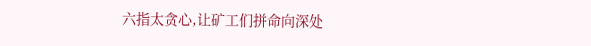六指太贪心,让矿工们拼命向深处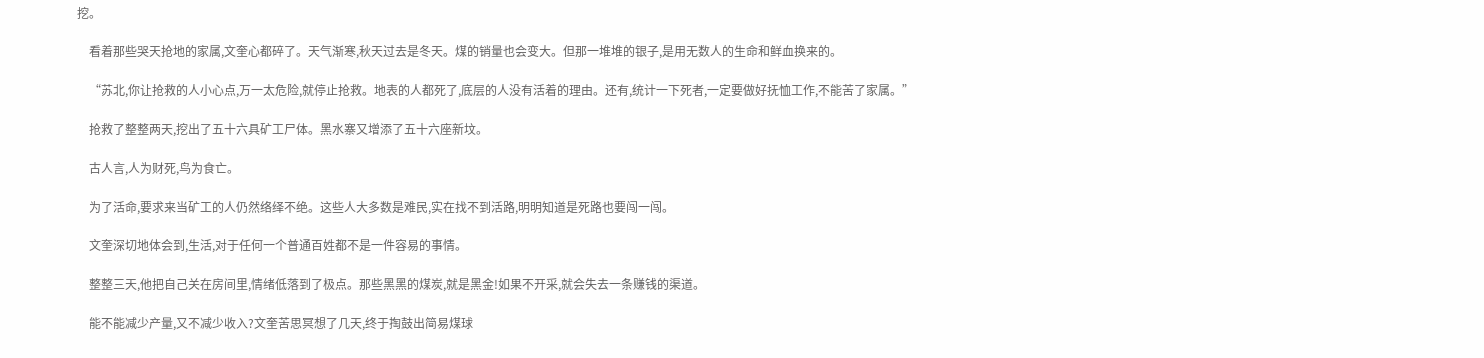挖。

    看着那些哭天抢地的家属,文奎心都碎了。天气渐寒,秋天过去是冬天。煤的销量也会变大。但那一堆堆的银子,是用无数人的生命和鲜血换来的。

    “苏北,你让抢救的人小心点,万一太危险,就停止抢救。地表的人都死了,底层的人没有活着的理由。还有,统计一下死者,一定要做好抚恤工作,不能苦了家属。”

    抢救了整整两天,挖出了五十六具矿工尸体。黑水寨又增添了五十六座新坟。

    古人言,人为财死,鸟为食亡。

    为了活命,要求来当矿工的人仍然络绎不绝。这些人大多数是难民,实在找不到活路,明明知道是死路也要闯一闯。

    文奎深切地体会到,生活,对于任何一个普通百姓都不是一件容易的事情。

    整整三天,他把自己关在房间里,情绪低落到了极点。那些黑黑的煤炭,就是黑金!如果不开采,就会失去一条赚钱的渠道。

    能不能减少产量,又不减少收入?文奎苦思冥想了几天,终于掏鼓出简易煤球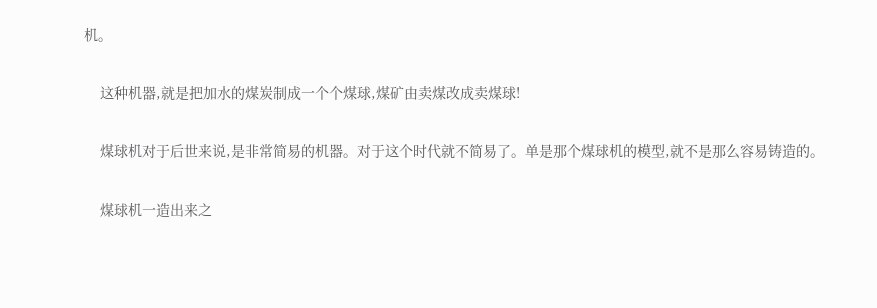机。

    这种机器,就是把加水的煤炭制成一个个煤球,煤矿由卖煤改成卖煤球!

    煤球机对于后世来说,是非常简易的机器。对于这个时代就不简易了。单是那个煤球机的模型,就不是那么容易铸造的。

    煤球机一造出来之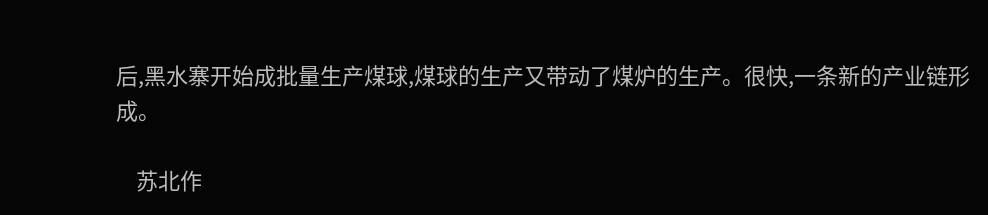后,黑水寨开始成批量生产煤球,煤球的生产又带动了煤炉的生产。很快,一条新的产业链形成。

    苏北作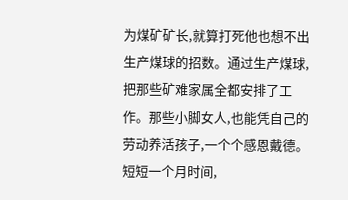为煤矿矿长,就算打死他也想不出生产煤球的招数。通过生产煤球,把那些矿难家属全都安排了工作。那些小脚女人,也能凭自己的劳动养活孩子,一个个感恩戴德。短短一个月时间,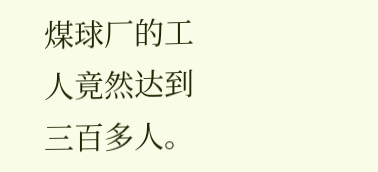煤球厂的工人竟然达到三百多人。